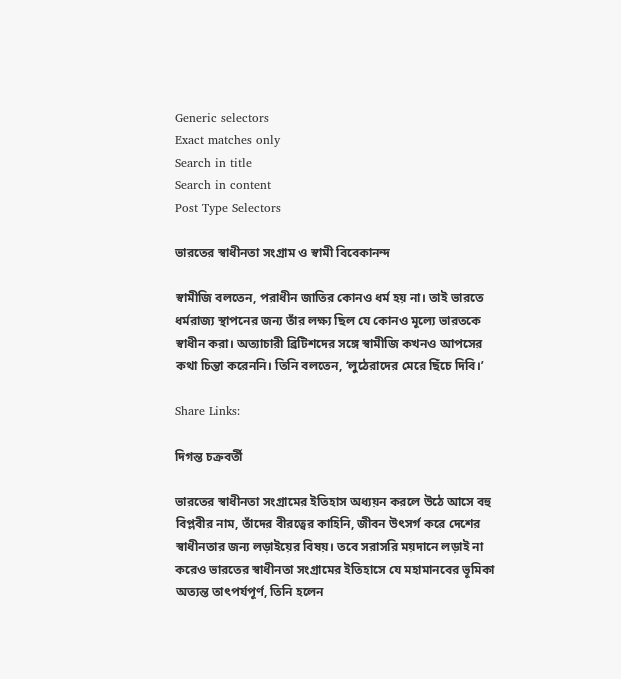Generic selectors
Exact matches only
Search in title
Search in content
Post Type Selectors

ভারতের স্বাধীনতা সংগ্রাম ও স্বামী বিবেকানন্দ

স্বামীজি বলতেন, পরাধীন জাতির কোনও ধর্ম হয় না। তাই ভারতে ধর্মরাজ্য স্থাপনের জন্য তাঁর লক্ষ্য ছিল যে কোনও মূল্যে ভারতকে স্বাধীন করা। অত্যাচারী ব্রিটিশদের সঙ্গে স্বামীজি কখনও আপসের কথা চিন্তা করেননি। তিনি বলতেন, ‘লুঠেরাদের মেরে ছিঁচে দিবি।’

Share Links:

দিগন্ত চক্রবর্তী

ভারতের স্বাধীনতা সংগ্রামের ইতিহাস অধ্যয়ন করলে উঠে আসে বহু বিপ্লবীর নাম, তাঁদের বীরত্বের কাহিনি, জীবন উৎসর্গ করে দেশের স্বাধীনতার জন্য লড়াইয়ের বিষয়। তবে সরাসরি ময়দানে লড়াই না করেও ভারতের স্বাধীনতা সংগ্রামের ইতিহাসে যে মহামানবের ভূমিকা অত্যন্ত তাৎপর্যপূর্ণ, তিনি হলেন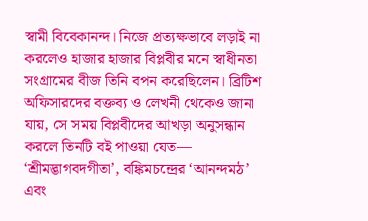স্বামী বিবেকানন্দ। নিজে প্রত্যক্ষভাবে লড়াই না করলেও হাজার হাজার বিপ্লবীর মনে স্বাধীনতা সংগ্রামের বীজ তিনি বপন করেছিলেন। ব্রিটিশ অফিসারদের বক্তব্য ও লেখনী থেকেও জানা যায়, সে সময় বিপ্লবীদের আখড়া অনুসন্ধান করলে তিনটি বই পাওয়া যেত— ‘শ্রীমদ্ভাগবদগীতা’, বঙ্কিমচন্দ্রের ‘আনন্দমঠ’ এবং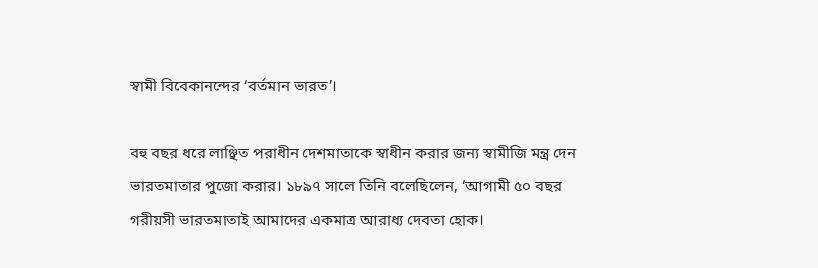স্বামী বিবেকানন্দের ‘বর্তমান ভারত’।

বহু বছর ধরে লাঞ্ছিত পরাধীন দেশমাতাকে স্বাধীন করার জন্য স্বামীজি মন্ত্র দেন ভারতমাতার পুজো করার। ১৮৯৭ সালে তিনি বলেছিলেন, ‘আগামী ৫০ বছর গরীয়সী ভারতমাতাই আমাদের একমাত্র আরাধ্য দেবতা হোক।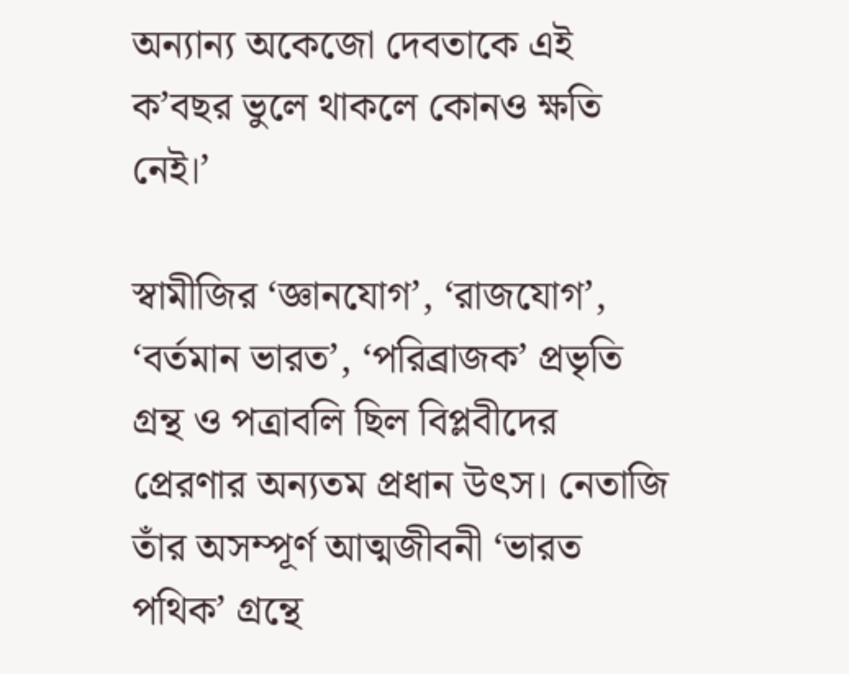অন্যান্য অকেজো দেবতাকে এই ক’বছর ভুলে থাকলে কোনও ক্ষতি নেই।’

স্বামীজির ‘জ্ঞানযোগ’, ‘রাজযোগ’, ‘বর্তমান ভারত’, ‘পরিব্রাজক’ প্রভৃতি গ্রন্থ ও পত্রাবলি ছিল বিপ্লবীদের প্রেরণার অন্যতম প্রধান উৎস। নেতাজি তাঁর অসম্পূর্ণ আত্মজীবনী ‘ভারত পথিক’ গ্রন্থে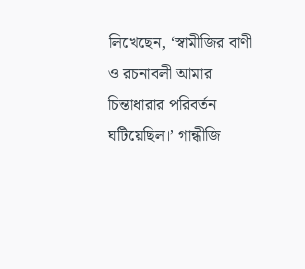লিখেছেন, ‘স্বামীজির বাণী ও রচনাবলী আমার চিন্তাধারার পরিবর্তন ঘটিয়েছিল।’ গান্ধীজি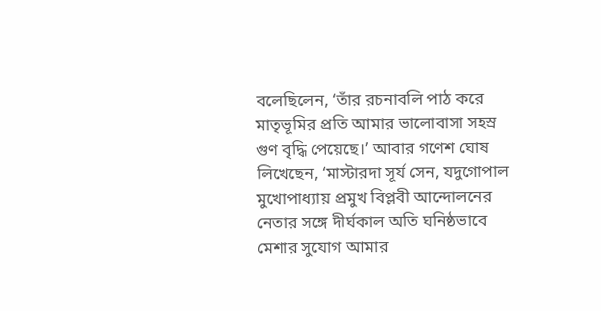বলেছিলেন, ‘তাঁর রচনাবলি পাঠ করে মাতৃভূমির প্রতি আমার ভালোবাসা সহস্র গুণ বৃদ্ধি পেয়েছে।’ আবার গণেশ ঘোষ লিখেছেন, ‘মাস্টারদা সূর্য সেন, যদুগোপাল মুখোপাধ্যায় প্রমুখ বিপ্লবী আন্দোলনের নেতার সঙ্গে দীর্ঘকাল অতি ঘনিষ্ঠভাবে মেশার সুযোগ আমার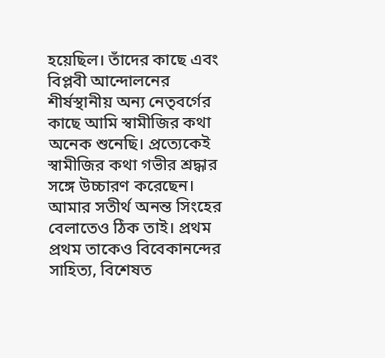হয়েছিল। তাঁদের কাছে এবং বিপ্লবী আন্দোলনের শীর্ষস্থানীয় অন্য নেতৃবর্গের কাছে আমি স্বামীজির কথা অনেক শুনেছি। প্রত্যেকেই স্বামীজির কথা গভীর শ্রদ্ধার সঙ্গে উচ্চারণ করেছেন। আমার সতীর্থ অনন্ত সিংহের বেলাতেও ঠিক তাই। প্রথম প্রথম তাকেও বিবেকানন্দের সাহিত্য, বিশেষত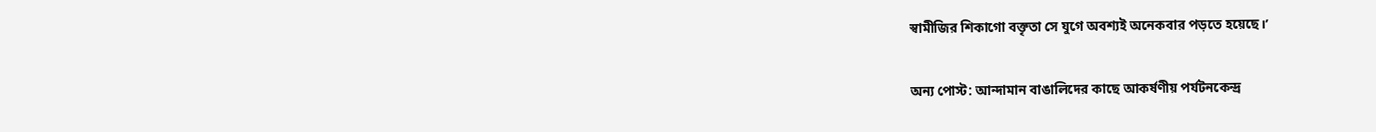স্বামীজির শিকাগো বক্তৃতা সে যুগে অবশ্যই অনেকবার পড়তে হয়েছে।’

অন্য পোস্ট: আন্দামান বাঙালিদের কাছে আকর্ষণীয় পর্যটনকেন্দ্র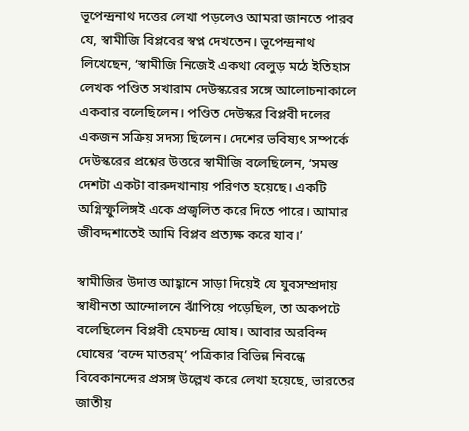ভূপেন্দ্রনাথ দত্তের লেখা পড়লেও আমরা জানতে পারব যে, স্বামীজি বিপ্লবের স্বপ্ন দেখতেন। ভূপেন্দ্রনাথ লিখেছেন, ‘স্বামীজি নিজেই একথা বেলুড় মঠে ইতিহাস লেখক পণ্ডিত সখারাম দেউস্করের সঙ্গে আলোচনাকালে একবার বলেছিলেন। পণ্ডিত দেউস্কর বিপ্লবী দলের একজন সক্রিয় সদস্য ছিলেন। দেশের ভবিষ্যৎ সম্পর্কে দেউস্করের প্রশ্নের উত্তরে স্বামীজি বলেছিলেন, ‘সমস্ত দেশটা একটা বারুদখানায় পরিণত হয়েছে। একটি অগ্নিস্ফুলিঙ্গই একে প্রজ্বলিত করে দিতে পারে। আমার জীবদ্দশাতেই আমি বিপ্লব প্রত্যক্ষ করে যাব।’

স্বামীজির উদাত্ত আহ্বানে সাড়া দিয়েই যে যুবসম্প্রদায় স্বাধীনতা আন্দোলনে ঝাঁপিয়ে পড়েছিল, তা অকপটে বলেছিলেন বিপ্লবী হেমচন্দ্র ঘোষ। আবার অরবিন্দ ঘোষের ‘বন্দে মাতরম্‌’ পত্রিকার বিভিন্ন নিবন্ধে বিবেকানন্দের প্রসঙ্গ উল্লেখ করে লেখা হয়েছে, ভারতের জাতীয়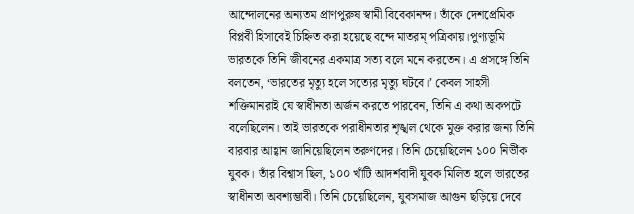আন্দোলনের অন্যতম প্রাণপুরুষ স্বামী বিবেকানন্দ। তাঁকে দেশপ্রেমিক বিপ্লবী হিসাবেই চিহ্নিত করা হয়েছে বন্দে মাতরম্ পত্রিকায়।পুণ্যভূমি ভারতকে তিনি জীবনের একমাত্র সত্য বলে মনে করতেন। এ প্রসঙ্গে তিনি বলতেন, ‘ভারতের মৃত্যু হলে সত্যের মৃত্যু ঘটবে।’ কেবল সাহসী শক্তিমানরাই যে স্বাধীনতা অর্জন করতে পারবেন, তিনি এ কথা অকপটে বলেছিলেন। তাই ভারতকে পরাধীনতার শৃঙ্খল থেকে মুক্ত করার জন্য তিনি বারবার আহ্বান জানিয়েছিলেন তরুণদের। তিনি চেয়েছিলেন ১০০ নির্ভীক যুবক। তাঁর বিশ্বাস ছিল, ১০০ খাঁটি আদর্শবাদী যুবক মিলিত হলে ভারতের স্বাধীনতা অবশ্যম্ভাবী। তিনি চেয়েছিলেন, যুবসমাজ আগুন ছড়িয়ে দেবে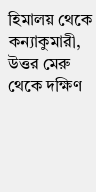হিমালয় থেকে কন্যাকুমারী, উত্তর মেরু থেকে দক্ষিণ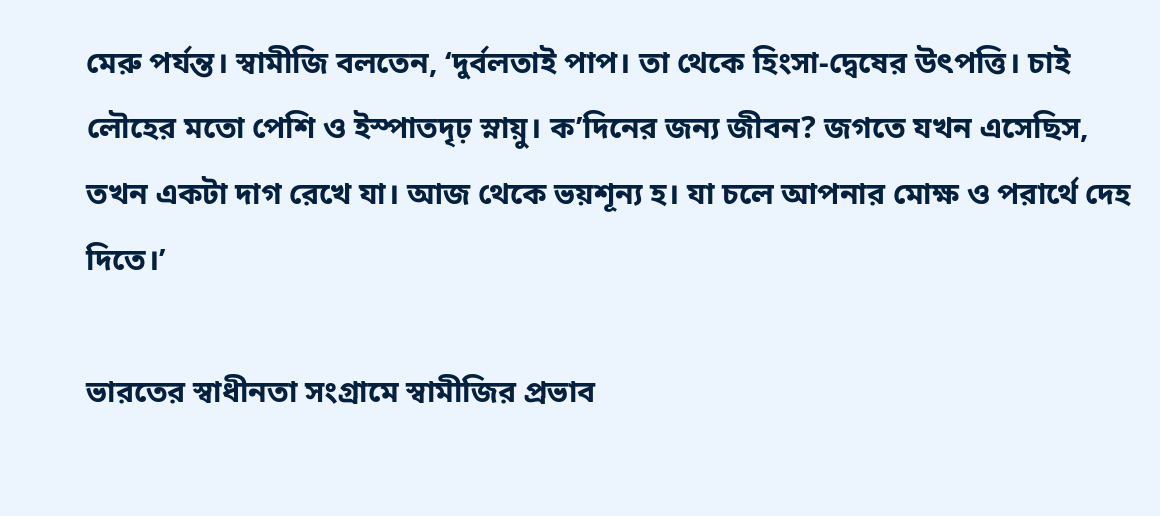মেরু পর্যন্ত। স্বামীজি বলতেন, ‘দুর্বলতাই পাপ। তা থেকে হিংসা-দ্বেষের উৎপত্তি। চাই লৌহের মতো পেশি ও ইস্পাতদৃঢ় স্নায়ু। ক’দিনের জন্য জীবন? জগতে যখন এসেছিস, তখন একটা দাগ রেখে যা। আজ থেকে ভয়শূন্য হ। যা চলে আপনার মোক্ষ ও পরার্থে দেহ দিতে।’

ভারতের স্বাধীনতা সংগ্রামে স্বামীজির প্রভাব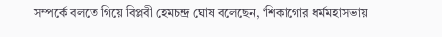সম্পর্কে বলতে গিয়ে বিপ্লবী হেমচন্দ্র ঘোষ বলেছেন, ‘শিকাগোর ধর্মমহাসভায়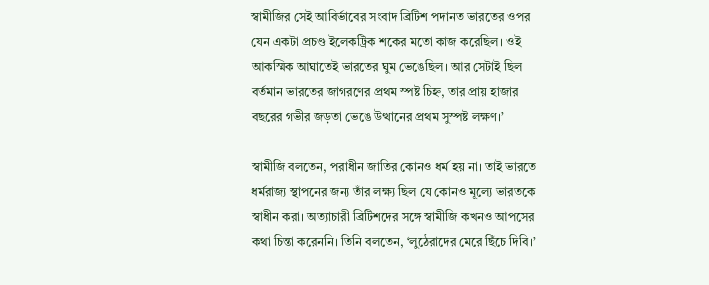স্বামীজির সেই আবির্ভাবের সংবাদ ব্রিটিশ পদানত ভারতের ওপর যেন একটা প্রচণ্ড ইলেকট্রিক শকের মতো কাজ করেছিল। ওই আকস্মিক আঘাতেই ভারতের ঘুম ভেঙেছিল। আর সেটাই ছিল বর্তমান ভারতের জাগরণের প্রথম স্পষ্ট চিহ্ন, তার প্রায় হাজার বছরের গভীর জড়তা ভেঙে উত্থানের প্রথম সুস্পষ্ট লক্ষণ।’

স্বামীজি বলতেন, পরাধীন জাতির কোনও ধর্ম হয় না। তাই ভারতে ধর্মরাজ্য স্থাপনের জন্য তাঁর লক্ষ্য ছিল যে কোনও মূল্যে ভারতকে স্বাধীন করা। অত্যাচারী ব্রিটিশদের সঙ্গে স্বামীজি কখনও আপসের কথা চিন্তা করেননি। তিনি বলতেন, ‘লুঠেরাদের মেরে ছিঁচে দিবি।’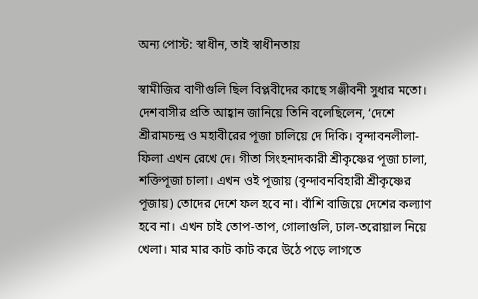অন্য পোস্ট: স্বাধীন, তাই স্বাধীনতায়

স্বামীজির বাণীগুলি ছিল বিপ্লবীদের কাছে সঞ্জীবনী সুধার মতো। দেশবাসীর প্রতি আহ্বান জানিয়ে তিনি বলেছিলেন, ‘দেশে শ্রীরামচন্দ্র ও মহাবীরের পূজা চালিয়ে দে দিকি। বৃন্দাবনলীলা-ফিলা এখন রেখে দে। গীতা সিংহনাদকারী শ্রীকৃষ্ণের পূজা চালা, শক্তিপূজা চালা। এখন ওই পূজায় (বৃন্দাবনবিহারী শ্রীকৃষ্ণের পূজায়) তোদের দেশে ফল হবে না। বাঁশি বাজিয়ে দেশের কল্যাণ হবে না। এখন চাই তোপ-তাপ, গোলাগুলি, ঢাল-তরোয়াল নিয়ে খেলা। মার মার কাট কাট করে উঠে পড়ে লাগতে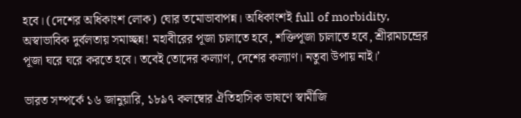হবে। (দেশের অধিকাংশ লোক) ঘোর তমোভাবাপন্ন। অধিকাংশই full of morbidity, অস্বাভাবিক দুর্বলতায় সমাচ্ছন্ন! মহাবীরের পূজা চালাতে হবে, শক্তিপূজা চালাতে হবে, শ্রীরামচন্দ্রের পূজা ঘরে ঘরে করতে হবে। তবেই তোদের কল্যাণ, দেশের কল্যাণ। নতুবা উপায় নাই।’

ভারত সম্পর্কে ১৬ জানুয়ারি, ১৮৯৭ কলম্বোর ঐতিহাসিক ভাষণে স্বামীজি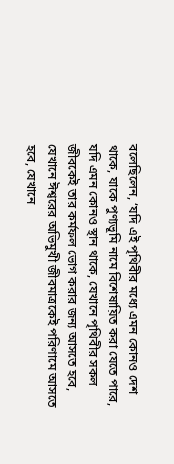বলেছিলেন, ‘যদি এই পৃথিবীর মধ্যে এমন কোনও দেশ থাকে, যাকে পুণ্যভূমি নামে বিশেষায়িত করা যেতে পারে, যদি এমন কোনও স্থান থাকে, যেখানে পৃথিবীর সকল জীবকেই তার কর্মফল ভোগ করার জন্য আসতে হবে,  যেখানে ঈশ্বরের অভিমুখী জীবমাত্রকেই পরিণামে আসতে হবে, যেখানে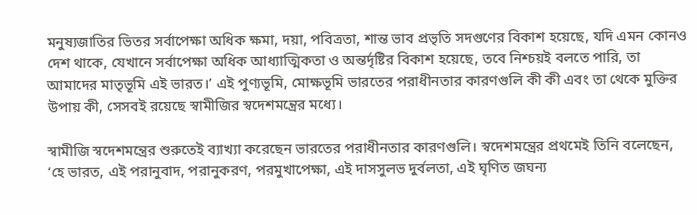মনুষ্যজাতির ভিতর সর্বাপেক্ষা অধিক ক্ষমা, দয়া, পবিত্রতা, শান্ত ভাব প্রভৃতি সদগুণের বিকাশ হয়েছে, যদি এমন কোনও দেশ থাকে, যেখানে সর্বাপেক্ষা অধিক আধ্যাত্মিকতা ও অন্তর্দৃষ্টির বিকাশ হয়েছে, তবে নিশ্চয়ই বলতে পারি, তা আমাদের মাতৃভূমি এই ভারত।’ এই পুণ্যভূমি, মোক্ষভূমি ভারতের পরাধীনতার কারণগুলি কী কী এবং তা থেকে মুক্তির উপায় কী, সেসবই রয়েছে স্বামীজির স্বদেশমন্ত্রের মধ্যে।

স্বামীজি স্বদেশমন্ত্রের শুরুতেই ব্যাখ্যা করেছেন ভারতের পরাধীনতার কারণগুলি। স্বদেশমন্ত্রের প্রথমেই তিনি বলেছেন, ‘হে ভারত, এই পরানুবাদ, পরানুকরণ, পরমুখাপেক্ষা, এই দাসসুলভ দুর্বলতা, এই ঘৃণিত জঘন্য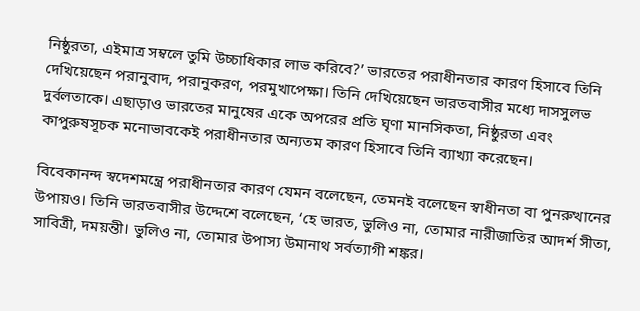নিষ্ঠুরতা, এইমাত্র সম্বলে তুমি উচ্চাধিকার লাভ করিবে?’ ভারতের পরাধীনতার কারণ হিসাবে তিনি দেখিয়েছেন পরানুবাদ, পরানুকরণ, পরমুখাপেক্ষা। তিনি দেখিয়েছেন ভারতবাসীর মধ্যে দাসসুলভ দুর্বলতাকে। এছাড়াও ভারতের মানুষের একে অপরের প্রতি ঘৃণা মানসিকতা, নিষ্ঠুরতা এবং কাপুরুষসূচক মনোভাবকেই পরাধীনতার অন্যতম কারণ হিসাবে তিনি ব্যাখ্যা করেছেন।

বিবেকানন্দ স্বদেশমন্ত্রে পরাধীনতার কারণ যেমন বলেছেন, তেমনই বলেছেন স্বাধীনতা বা পুনরুত্থানের উপায়ও। তিনি ভারতবাসীর উদ্দেশে বলেছেন, ‘হে ভারত, ভুলিও না, তোমার নারীজাতির আদর্শ সীতা, সাবিত্রী, দময়ন্তী। ভুলিও না, তোমার উপাস্য উমানাথ সর্বত্যাগী শঙ্কর।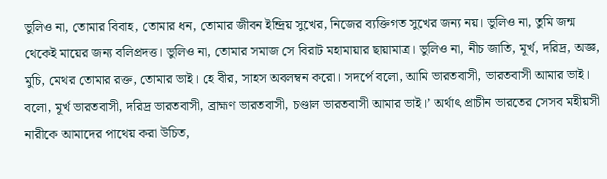ভুলিও না, তোমার বিবাহ, তোমার ধন, তোমার জীবন ইন্দ্রিয় সুখের, নিজের ব্যক্তিগত সুখের জন্য নয়। ভুলিও না, তুমি জন্ম থেকেই মায়ের জন্য বলিপ্রদত্ত। ভুলিও না, তোমার সমাজ সে বিরাট মহামায়ার ছায়ামাত্র। ভুলিও না, নীচ জাতি, মূর্খ, দরিদ্র, অজ্ঞ, মুচি, মেথর তোমার রক্ত, তোমার ভাই। হে বীর, সাহস অবলম্বন করো। সদৰ্পে বলো, আমি ভারতবাসী, ভারতবাসী আমার ভাই। বলো, মূর্খ ভারতবাসী, দরিদ্র ভারতবাসী, ব্রাহ্মণ ভারতবাসী, চণ্ডাল ভারতবাসী আমার ভাই।’ অর্থাৎ প্রাচীন ভারতের সেসব মহীয়সী নারীকে আমাদের পাথেয় করা উচিত,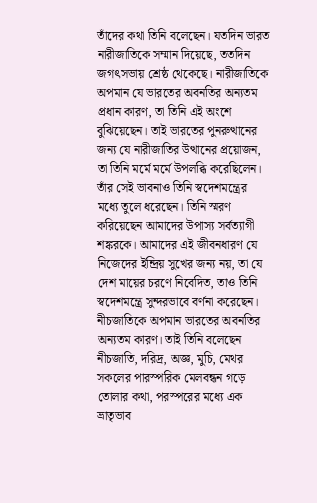তাঁদের কথা তিনি বলেছেন। যতদিন ভারত নারীজাতিকে সম্মান দিয়েছে, ততদিন জগৎসভায় শ্রেষ্ঠ থেকেছে। নারীজাতিকে অপমান যে ভারতের অবনতির অন্যতম প্রধান কারণ, তা তিনি এই অংশে বুঝিয়েছেন। তাই ভারতের পুনরুত্থানের জন্য যে নারীজাতির উত্থানের প্রয়োজন, তা তিনি মর্মে মর্মে উপলব্ধি করেছিলেন। তাঁর সেই ভাবনাও তিনি স্বদেশমন্ত্রের মধ্যে তুলে ধরেছেন। তিনি স্মরণ করিয়েছেন আমাদের উপাস্য সর্বত্যাগী শঙ্করকে। আমাদের এই জীবনধারণ যে নিজেদের ইন্দ্রিয় সুখের জন্য নয়, তা যে দেশ মায়ের চরণে নিবেদিত, তাও তিনি স্বদেশমন্ত্রে সুন্দরভাবে বর্ণনা করেছেন। নীচজাতিকে অপমান ভারতের অবনতির অন্যতম কারণ। তাই তিনি বলেছেন নীচজাতি, দরিদ্র, অজ্ঞ, মুচি, মেথর সকলের পারস্পরিক মেলবন্ধন গড়ে তোলার কথা, পরস্পরের মধ্যে এক ভ্রাতৃভাব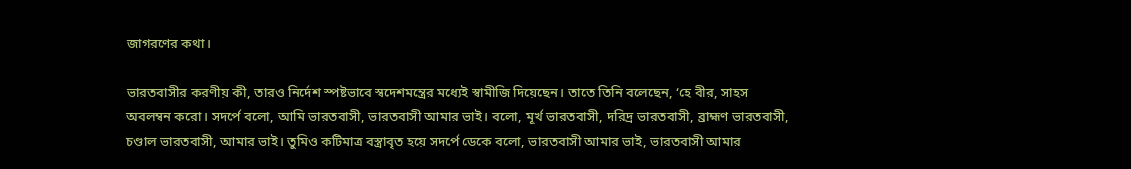জাগরণের কথা।

ভারতবাসীর করণীয় কী, তারও নির্দেশ স্পষ্টভাবে স্বদেশমন্ত্রের মধ্যেই স্বামীজি দিয়েছেন। তাতে তিনি বলেছেন, ‘হে বীর, সাহস অবলম্বন করো। সদৰ্পে বলো, আমি ভারতবাসী, ভারতবাসী আমার ভাই। বলো, মূর্খ ভারতবাসী, দরিদ্র ভারতবাসী, ব্রাহ্মণ ভারতবাসী, চণ্ডাল ভারতবাসী, আমার ভাই। তুমিও কটিমাত্র বস্ত্রাবৃত হয়ে সদৰ্পে ডেকে বলো, ভারতবাসী আমার ভাই, ভারতবাসী আমার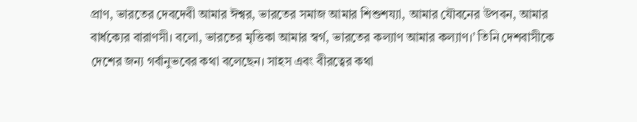প্রাণ, ভারতের দেবদেবী আমার ঈশ্বর, ভারতের সমাজ আমার শিশুশয্যা, আমার যৌবনের উপবন, আমার বার্ধক্যের বারাণসী। বলো, ভারতের মৃত্তিকা আমার স্বৰ্গ, ভারতের কল্যাণ আমার কল্যাণ।’ তিনি দেশবাসীকে দেশের জন্য গর্বানুভবের কথা বলেছেন। সাহস এবং বীরত্বের কথা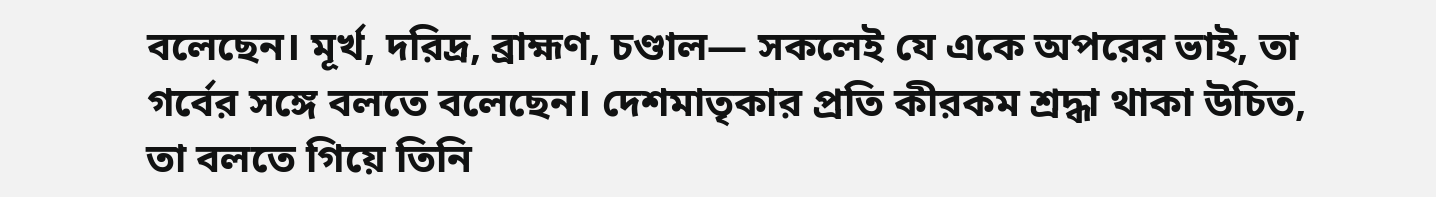বলেছেন। মূর্খ, দরিদ্র, ব্রাহ্মণ, চণ্ডাল— সকলেই যে একে অপরের ভাই, তা গর্বের সঙ্গে বলতে বলেছেন। দেশমাতৃকার প্রতি কীরকম শ্রদ্ধা থাকা উচিত, তা বলতে গিয়ে তিনি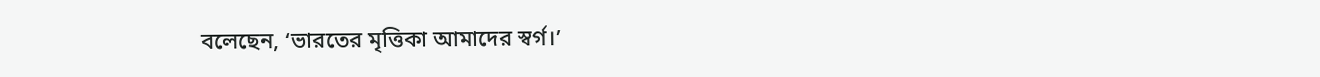বলেছেন, ‘ভারতের মৃত্তিকা আমাদের স্বর্গ।’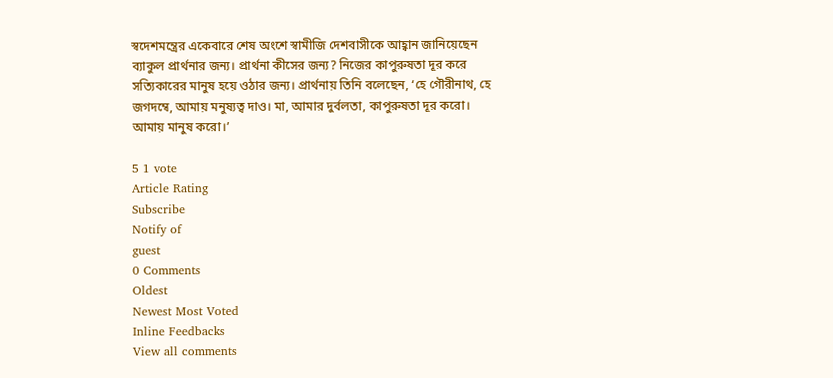স্বদেশমন্ত্রের একেবারে শেষ অংশে স্বামীজি দেশবাসীকে আহ্বান জানিয়েছেন ব্যাকুল প্রার্থনার জন্য। প্রার্থনা কীসের জন্য? নিজের কাপুরুষতা দূর করে সত্যিকারের মানুষ হয়ে ওঠার জন্য। প্রার্থনায় তিনি বলেছেন, ‘হে গৌরীনাথ, হে জগদম্বে, আমায় মনুষ্যত্ব দাও। মা, আমার দুর্বলতা, কাপুরুষতা দূর করো। আমায় মানুষ করো।’

5 1 vote
Article Rating
Subscribe
Notify of
guest
0 Comments
Oldest
Newest Most Voted
Inline Feedbacks
View all comments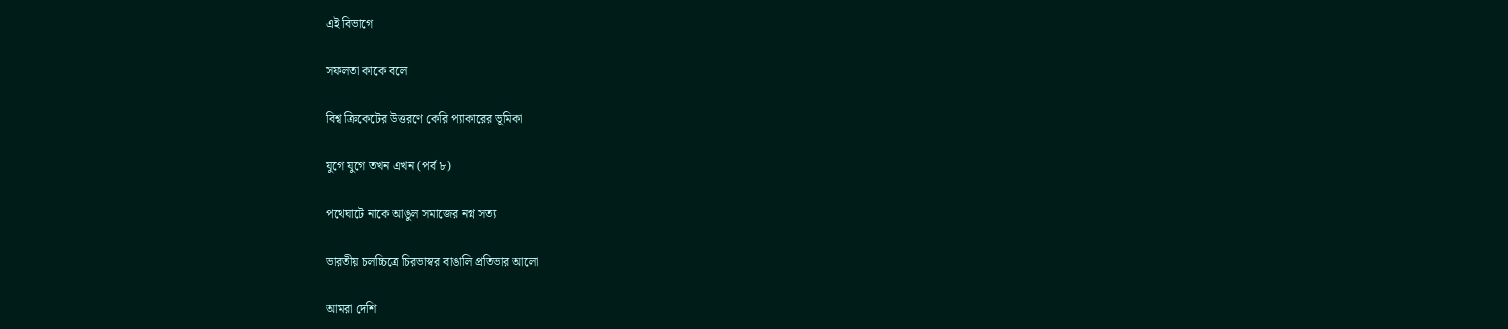এই বিভাগে

সফলতা কাকে বলে

বিশ্ব ক্রিকেটের উত্তরণে কেরি প্যাকারের ভূমিকা

যুগে যুগে তখন এখন (পর্ব ৮)

পথেঘাটে নাকে আঙুল সমাজের নগ্ন সত্য

ভারতীয় চলচ্চিত্রে চিরভাস্বর বাঙালি প্রতিভার আলো

আমরা দেশি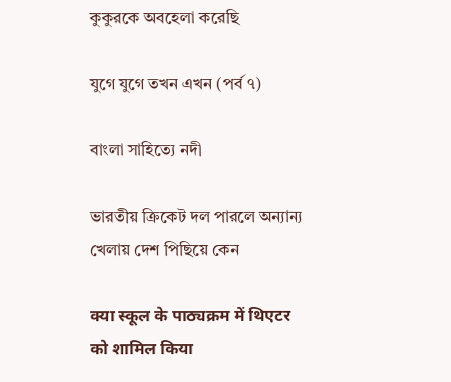কুকুরকে অবহেলা করেছি

যুগে যুগে তখন এখন (পর্ব ৭)

বাংলা সাহিত্যে নদী

ভারতীয় ক্রিকেট দল পারলে অন্যান্য খেলায় দেশ পিছিয়ে কেন

क्या स्कूल के पाठ्यक्रम में थिएटर को शामिल किया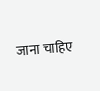जाना चाहिए